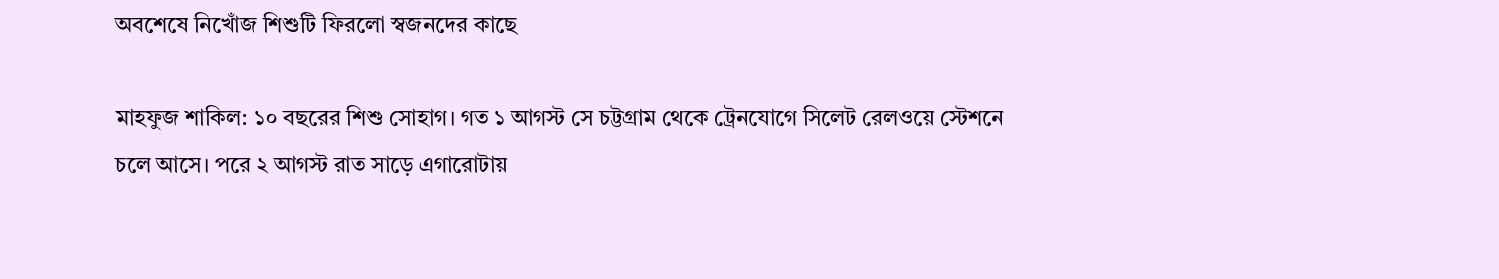অবশেষে নিখোঁজ শিশুটি ফিরলো স্বজনদের কাছে

মাহফুজ শাকিল: ১০ বছরের শিশু সোহাগ। গত ১ আগস্ট সে চট্টগ্রাম থেকে ট্রেনযোগে সিলেট রেলওয়ে স্টেশনে চলে আসে। পরে ২ আগস্ট রাত সাড়ে এগারোটায়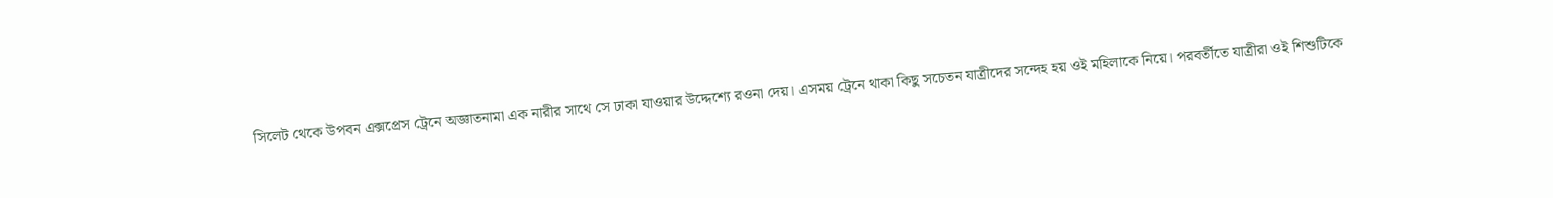সিলেট থেকে উপবন এক্সপ্রেস ট্রেনে অজ্ঞাতনামা এক নারীর সাথে সে ঢাকা যাওয়ার উদ্দেশ্যে রওনা দেয়। এসময় ট্রেনে থাকা কিছু সচেতন যাত্রীদের সন্দেহ হয় ওই মহিলাকে নিয়ে। পরবর্তীতে যাত্রীরা ওই শিশুটিকে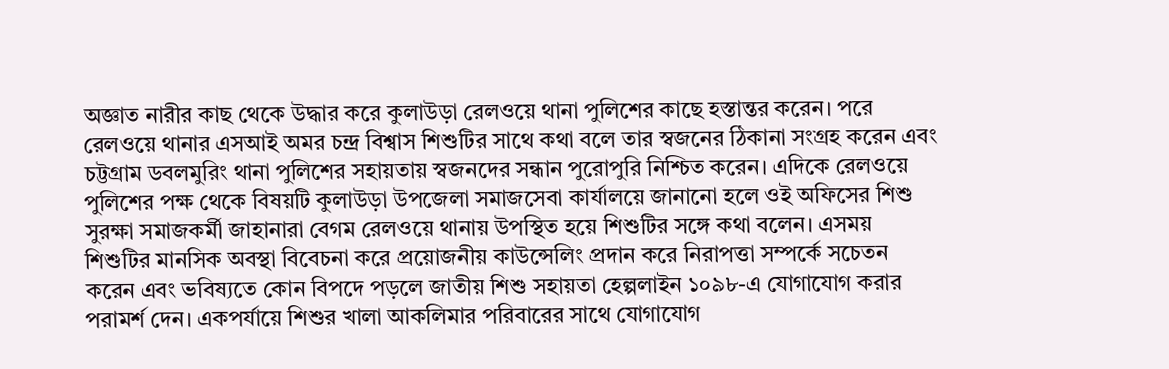অজ্ঞাত নারীর কাছ থেকে উদ্ধার করে কুলাউড়া রেলওয়ে থানা পুলিশের কাছে হস্তান্তর করেন। পরে রেলওয়ে থানার এসআই অমর চন্দ্র বিশ্বাস শিশুটির সাথে কথা বলে তার স্বজনের ঠিকানা সংগ্রহ করেন এবং চট্টগ্রাম ডবলমুরিং থানা পুলিশের সহায়তায় স্বজনদের সন্ধান পুরোপুরি নিশ্চিত করেন। এদিকে রেলওয়ে পুলিশের পক্ষ থেকে বিষয়টি কুলাউড়া উপজেলা সমাজসেবা কার্যালয়ে জানানো হলে ওই অফিসের শিশু সুরক্ষা সমাজকর্মী জাহানারা বেগম রেলওয়ে থানায় উপস্থিত হয়ে শিশুটির সঙ্গে কথা বলেন। এসময় শিশুটির মানসিক অবস্থা বিবেচনা করে প্রয়োজনীয় কাউন্সেলিং প্রদান করে নিরাপত্তা সম্পর্কে সচেতন করেন এবং ভবিষ্যতে কোন বিপদে পড়লে জাতীয় শিশু সহায়তা হেল্পলাইন ১০৯৮-এ যোগাযোগ করার পরামর্শ দেন। একপর্যায়ে শিশুর খালা আকলিমার পরিবারের সাথে যোগাযোগ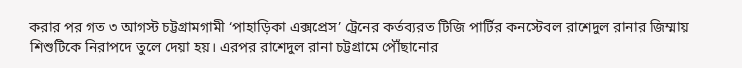করার পর গত ৩ আগস্ট চট্টগ্রামগামী ‘পাহাড়িকা এক্সপ্রেস’ ট্রেনের কর্তব্যরত টিজি পার্টির কনস্টেবল রাশেদুল রানার জিম্মায় শিশুটিকে নিরাপদে তুলে দেয়া হয়। এরপর রাশেদুল রানা চট্টগ্রামে পৌঁছানোর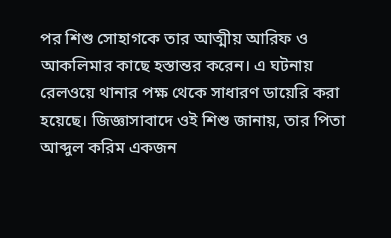পর শিশু সোহাগকে তার আত্মীয় আরিফ ও আকলিমার কাছে হস্তান্তর করেন। এ ঘটনায় রেলওয়ে থানার পক্ষ থেকে সাধারণ ডায়েরি করা হয়েছে। জিজ্ঞাসাবাদে ওই শিশু জানায়, তার পিতা আব্দুল করিম একজন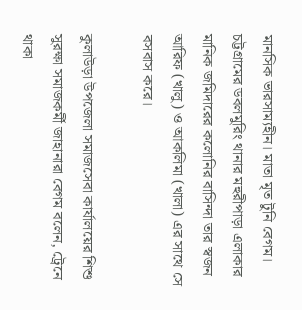মানসিক ভারসাম্যহীন। মাতা মৃত টুনি বেগম। চট্টগ্রামের ডবলমুরিং থানার মহুরীপাড়া এলাকার মানিক জমিদারের কলোনির বাসিন্দা তার স্বজন আরিফ (খালু) ও আকলিমা (খালা) এর সাথে সে বসবাস করে।

কুলাউড়া উপজেলা সমাজসেবা কার্যালয়ের শিশু সুরক্ষা সমাজকর্মী জাহানারা বেগম বলেন, ট্রেনে থাকা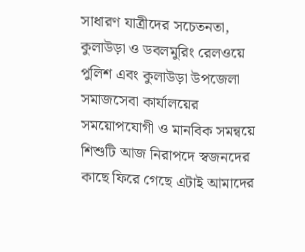সাধারণ যাত্রীদের সচেতনতা, কুলাউড়া ও ডবলমুরিং রেলওয়ে পুলিশ এবং কুলাউড়া উপজেলা সমাজসেবা কার্যালয়ের সময়োপযোগী ও মানবিক সমন্বয়ে শিশুটি আজ নিরাপদে স্বজনদের কাছে ফিরে গেছে এটাই আমাদের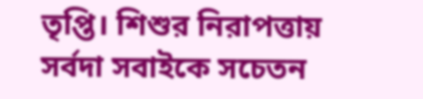তৃপ্তি। শিশুর নিরাপত্তায় সর্বদা সবাইকে সচেতন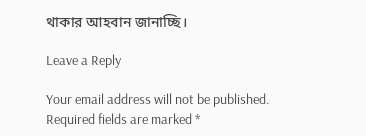থাকার আহবান জানাচ্ছি।

Leave a Reply

Your email address will not be published. Required fields are marked *